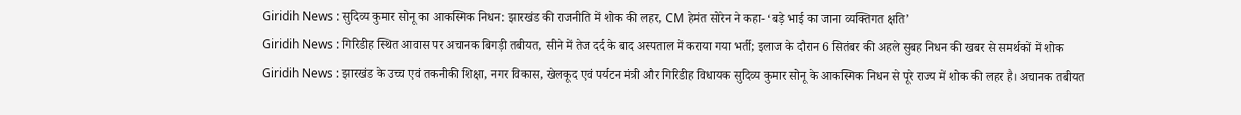Giridih News : सुदिव्य कुमार सोनू का आकस्मिक निधन: झारखंड की राजनीति में शोक की लहर, CM हेमंत सोरेन ने कहा- ‘बड़े भाई का जाना व्यक्तिगत क्षति’
Giridih News : गिरिडीह स्थित आवास पर अचानक बिगड़ी तबीयत, सीने में तेज दर्द के बाद अस्पताल में कराया गया भर्ती; इलाज के दौरान 6 सितंबर की अहले सुबह निधन की खबर से समर्थकों में शोक
Giridih News : झारखंड के उच्च एवं तकनीकी शिक्षा, नगर विकास, खेलकूद एवं पर्यटन मंत्री और गिरिडीह विधायक सुदिव्य कुमार सोनू के आकस्मिक निधन से पूरे राज्य में शोक की लहर है। अचानक तबीयत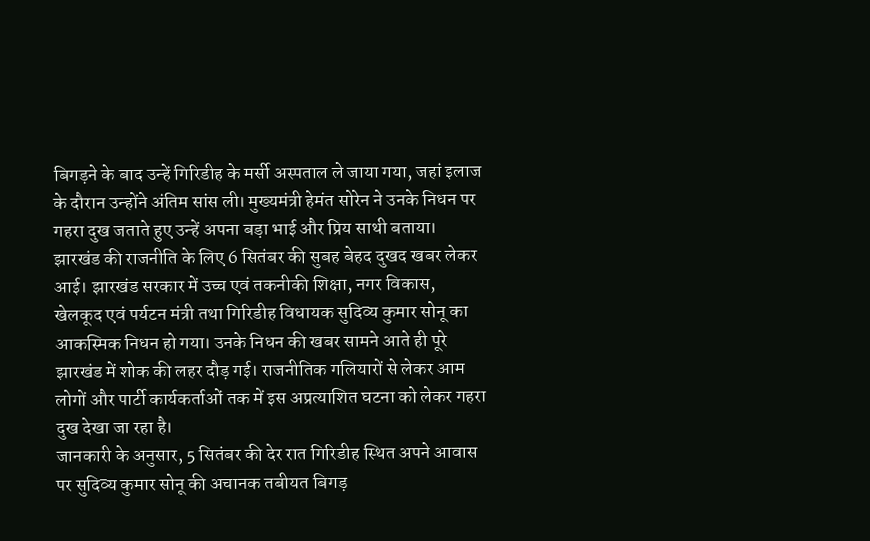बिगड़ने के बाद उन्हें गिरिडीह के मर्सी अस्पताल ले जाया गया, जहां इलाज के दौरान उन्होंने अंतिम सांस ली। मुख्यमंत्री हेमंत सोरेन ने उनके निधन पर गहरा दुख जताते हुए उन्हें अपना बड़ा भाई और प्रिय साथी बताया।
झारखंड की राजनीति के लिए 6 सितंबर की सुबह बेहद दुखद खबर लेकर आई। झारखंड सरकार में उच्च एवं तकनीकी शिक्षा, नगर विकास, खेलकूद एवं पर्यटन मंत्री तथा गिरिडीह विधायक सुदिव्य कुमार सोनू का आकस्मिक निधन हो गया। उनके निधन की खबर सामने आते ही पूरे झारखंड में शोक की लहर दौड़ गई। राजनीतिक गलियारों से लेकर आम लोगों और पार्टी कार्यकर्ताओं तक में इस अप्रत्याशित घटना को लेकर गहरा दुख देखा जा रहा है।
जानकारी के अनुसार, 5 सितंबर की देर रात गिरिडीह स्थित अपने आवास पर सुदिव्य कुमार सोनू की अचानक तबीयत बिगड़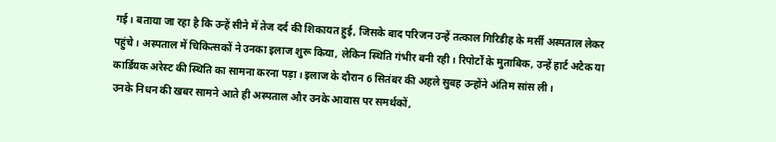गई। बताया जा रहा है कि उन्हें सीने में तेज दर्द की शिकायत हुई, जिसके बाद परिजन उन्हें तत्काल गिरिडीह के मर्सी अस्पताल लेकर पहुंचे। अस्पताल में चिकित्सकों ने उनका इलाज शुरू किया, लेकिन स्थिति गंभीर बनी रही। रिपोर्टों के मुताबिक, उन्हें हार्ट अटैक या कार्डियक अरेस्ट की स्थिति का सामना करना पड़ा। इलाज के दौरान 6 सितंबर की अहले सुबह उन्होंने अंतिम सांस ली।
उनके निधन की खबर सामने आते ही अस्पताल और उनके आवास पर समर्थकों,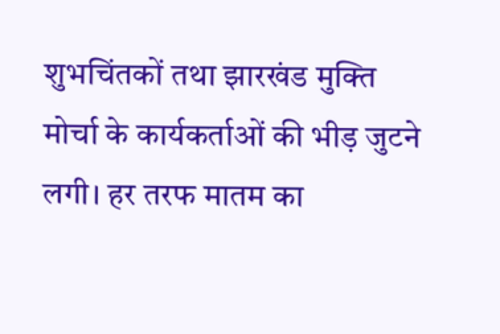शुभचिंतकों तथा झारखंड मुक्ति मोर्चा के कार्यकर्ताओं की भीड़ जुटने लगी। हर तरफ मातम का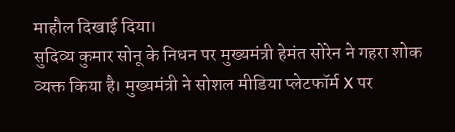माहौल दिखाई दिया।
सुदिव्य कुमार सोनू के निधन पर मुख्यमंत्री हेमंत सोरेन ने गहरा शोक व्यक्त किया है। मुख्यमंत्री ने सोशल मीडिया प्लेटफॉर्म X पर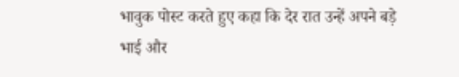भावुक पोस्ट करते हुए कहा कि देर रात उन्हें अपने बड़े भाई और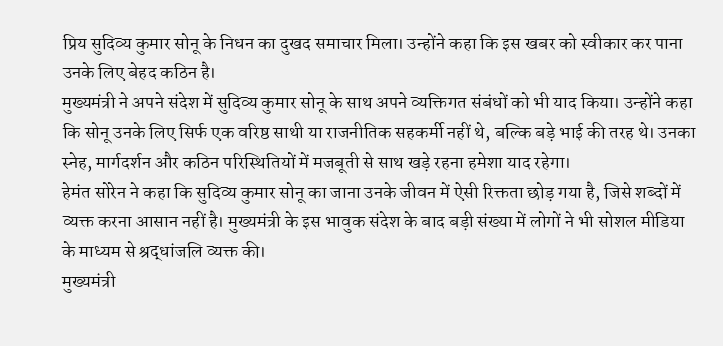प्रिय सुदिव्य कुमार सोनू के निधन का दुखद समाचार मिला। उन्होंने कहा कि इस खबर को स्वीकार कर पाना उनके लिए बेहद कठिन है।
मुख्यमंत्री ने अपने संदेश में सुदिव्य कुमार सोनू के साथ अपने व्यक्तिगत संबंधों को भी याद किया। उन्होंने कहा कि सोनू उनके लिए सिर्फ एक वरिष्ठ साथी या राजनीतिक सहकर्मी नहीं थे, बल्कि बड़े भाई की तरह थे। उनका स्नेह, मार्गदर्शन और कठिन परिस्थितियों में मजबूती से साथ खड़े रहना हमेशा याद रहेगा।
हेमंत सोरेन ने कहा कि सुदिव्य कुमार सोनू का जाना उनके जीवन में ऐसी रिक्तता छोड़ गया है, जिसे शब्दों में व्यक्त करना आसान नहीं है। मुख्यमंत्री के इस भावुक संदेश के बाद बड़ी संख्या में लोगों ने भी सोशल मीडिया के माध्यम से श्रद्धांजलि व्यक्त की।
मुख्यमंत्री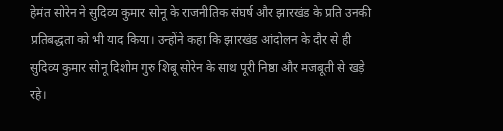हेमंत सोरेन ने सुदिव्य कुमार सोनू के राजनीतिक संघर्ष और झारखंड के प्रति उनकी प्रतिबद्धता को भी याद किया। उन्होंने कहा कि झारखंड आंदोलन के दौर से ही सुदिव्य कुमार सोनू दिशोम गुरु शिबू सोरेन के साथ पूरी निष्ठा और मजबूती से खड़े रहे।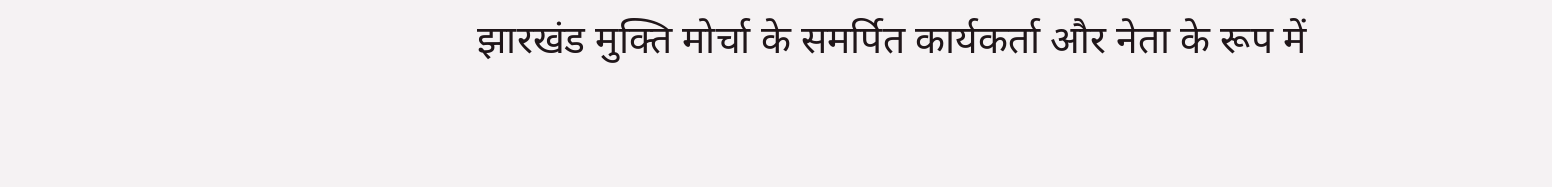झारखंड मुक्ति मोर्चा के समर्पित कार्यकर्ता और नेता के रूप में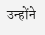उन्होंने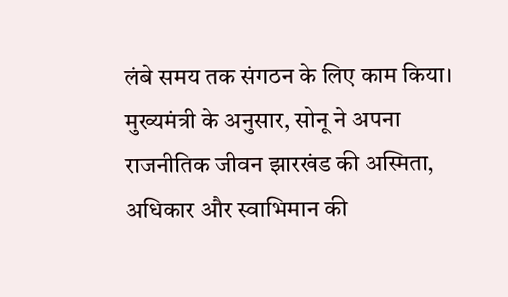लंबे समय तक संगठन के लिए काम किया। मुख्यमंत्री के अनुसार, सोनू ने अपना राजनीतिक जीवन झारखंड की अस्मिता, अधिकार और स्वाभिमान की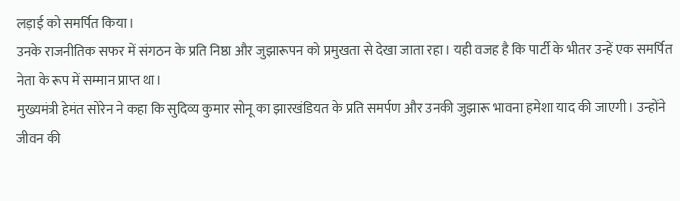लड़ाई को समर्पित किया।
उनके राजनीतिक सफर में संगठन के प्रति निष्ठा और जुझारूपन को प्रमुखता से देखा जाता रहा। यही वजह है कि पार्टी के भीतर उन्हें एक समर्पित नेता के रूप में सम्मान प्राप्त था।
मुख्यमंत्री हेमंत सोरेन ने कहा कि सुदिव्य कुमार सोनू का झारखंडियत के प्रति समर्पण और उनकी जुझारू भावना हमेशा याद की जाएगी। उन्होंने जीवन की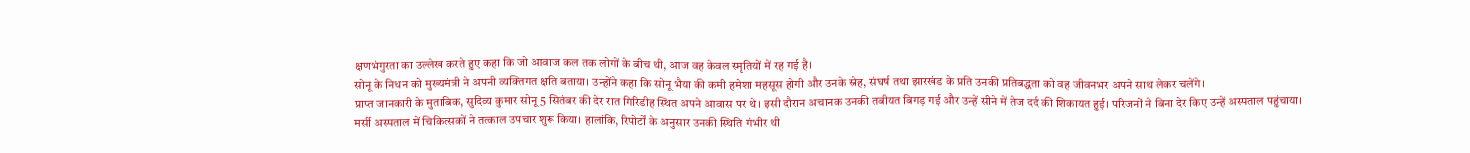क्षणभंगुरता का उल्लेख करते हुए कहा कि जो आवाज कल तक लोगों के बीच थी, आज वह केवल स्मृतियों में रह गई है।
सोनू के निधन को मुख्यमंत्री ने अपनी व्यक्तिगत क्षति बताया। उन्होंने कहा कि सोनू भैया की कमी हमेशा महसूस होगी और उनके स्नेह, संघर्ष तथा झारखंड के प्रति उनकी प्रतिबद्धता को वह जीवनभर अपने साथ लेकर चलेंगे।
प्राप्त जानकारी के मुताबिक, सुदिव्य कुमार सोनू 5 सितंबर की देर रात गिरिडीह स्थित अपने आवास पर थे। इसी दौरान अचानक उनकी तबीयत बिगड़ गई और उन्हें सीने में तेज दर्द की शिकायत हुई। परिजनों ने बिना देर किए उन्हें अस्पताल पहुंचाया।
मर्सी अस्पताल में चिकित्सकों ने तत्काल उपचार शुरू किया। हालांकि, रिपोर्टों के अनुसार उनकी स्थिति गंभीर थी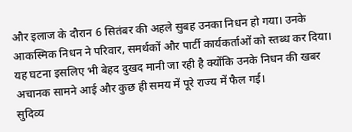और इलाज के दौरान 6 सितंबर की अहले सुबह उनका निधन हो गया। उनके आकस्मिक निधन ने परिवार, समर्थकों और पार्टी कार्यकर्ताओं को स्तब्ध कर दिया।
यह घटना इसलिए भी बेहद दुखद मानी जा रही है क्योंकि उनके निधन की खबर अचानक सामने आई और कुछ ही समय में पूरे राज्य में फैल गई।
सुदिव्य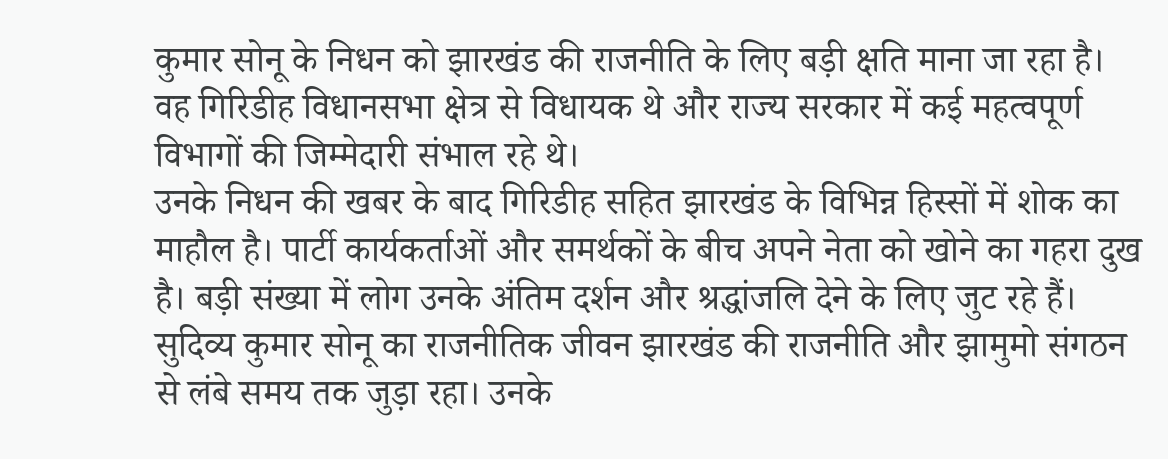कुमार सोनू के निधन को झारखंड की राजनीति के लिए बड़ी क्षति माना जा रहा है। वह गिरिडीह विधानसभा क्षेत्र से विधायक थे और राज्य सरकार में कई महत्वपूर्ण विभागों की जिम्मेदारी संभाल रहे थे।
उनके निधन की खबर के बाद गिरिडीह सहित झारखंड के विभिन्न हिस्सों में शोक का माहौल है। पार्टी कार्यकर्ताओं और समर्थकों के बीच अपने नेता को खोने का गहरा दुख है। बड़ी संख्या में लोग उनके अंतिम दर्शन और श्रद्धांजलि देने के लिए जुट रहे हैं।
सुदिव्य कुमार सोनू का राजनीतिक जीवन झारखंड की राजनीति और झामुमो संगठन से लंबे समय तक जुड़ा रहा। उनके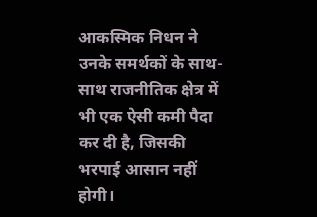आकस्मिक निधन ने उनके समर्थकों के साथ-साथ राजनीतिक क्षेत्र में भी एक ऐसी कमी पैदा कर दी है, जिसकी भरपाई आसान नहीं होगी।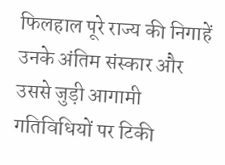फिलहाल पूरे राज्य की निगाहें उनके अंतिम संस्कार और उससे जुड़ी आगामी गतिविधियों पर टिकी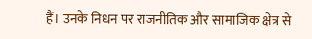हैं। उनके निधन पर राजनीतिक और सामाजिक क्षेत्र से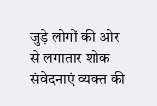जुड़े लोगों की ओर से लगातार शोक संवेदनाएं व्यक्त की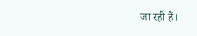जा रही हैं।